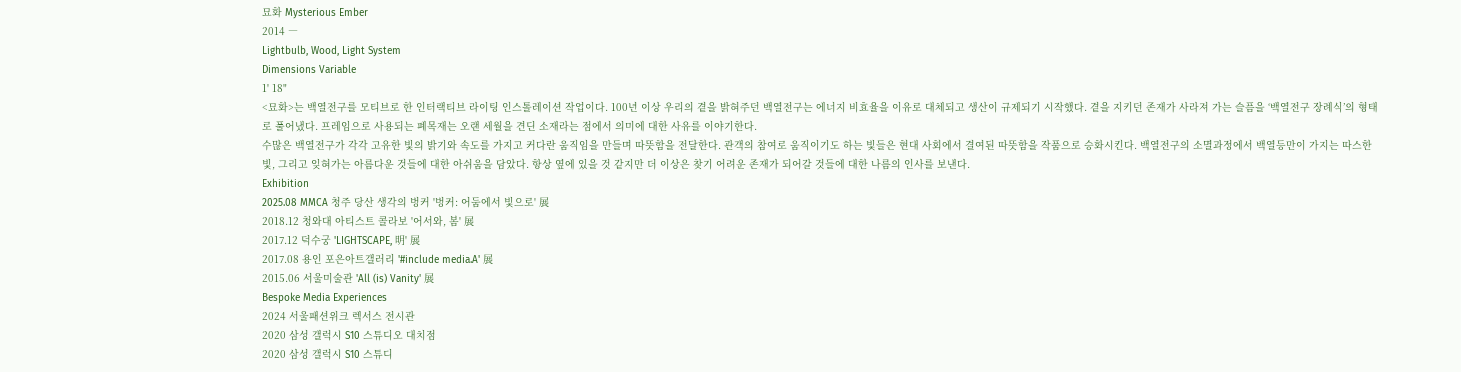묘화 Mysterious Ember
2014 ―
Lightbulb, Wood, Light System
Dimensions Variable
1' 18"
<묘화>는 백열전구를 모티브로 한 인터랙티브 라이팅 인스톨레이션 작업이다. 100년 이상 우리의 곁을 밝혀주던 백열전구는 에너지 비효율을 이유로 대체되고 생산이 규제되기 시작했다. 곁을 지키던 존재가 사라져 가는 슬픔을 ‘백열전구 장례식’의 형태로 풀어냈다. 프레임으로 사용되는 폐목재는 오랜 세월을 견딘 소재라는 점에서 의미에 대한 사유를 이야기한다.
수많은 백열전구가 각각 고유한 빛의 밝기와 속도를 가지고 커다란 움직임을 만들며 따뜻함을 전달한다. 관객의 참여로 움직이기도 하는 빛들은 현대 사회에서 결여된 따뜻함을 작품으로 승화시킨다. 백열전구의 소멸과정에서 백열등만이 가지는 따스한 빛, 그리고 잊혀가는 아름다운 것들에 대한 아쉬움을 담았다. 항상 옆에 있을 것 같지만 더 이상은 찾기 어려운 존재가 되어갈 것들에 대한 나름의 인사를 보낸다.
Exhibition
2025.08 MMCA 청주 당산 생각의 벙커 '벙커: 어둠에서 빛으로' 展
2018.12 청와대 아티스트 콜라보 '어서와, 봄' 展
2017.12 덕수궁 'LIGHTSCAPE, 明' 展
2017.08 용인 포은아트갤러리 '#include media.A' 展
2015.06 서울미술관 'All (is) Vanity' 展
Bespoke Media Experiences
2024 서울패션위크 렉서스 전시관
2020 삼성 갤럭시 S10 스튜디오 대치점
2020 삼성 갤럭시 S10 스튜디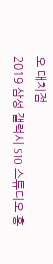오 대치점
2019 삼성 갤럭시 S10 스튜디오 홍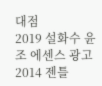대점
2019 설화수 윤조 에센스 광고
2014 젠틀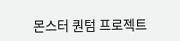몬스터 퀀텀 프로젝트